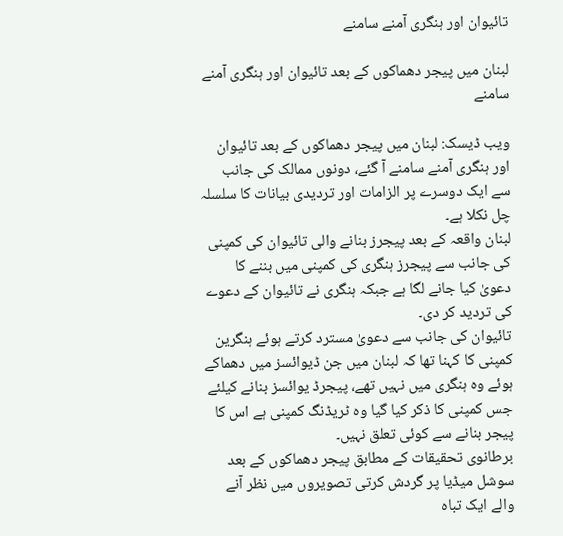تائیوان اور ہنگری آمنے سامنے

لبنان میں پیجر دھماکوں کے بعد تائیوان اور ہنگری آمنے سامنے

ویب ڈیسک: لبنان میں پیجر دھماکوں کے بعد تائیوان اور ہنگری آمنے سامنے آ گئے، دونوں ممالک کی جانب سے ایک دوسرے پر الزامات اور تردیدی بیانات کا سلسلہ چل نکلا ہے۔
لبنان واقعہ کے بعد پیجرز بنانے والی تائیوان کی کمپنی کی جانب سے پیجرز ہنگری کی کمپنی میں بننے کا دعویٰ کیا جانے لگا ہے جبکہ ہنگری نے تائیوان کے دعوے کی تردید کر دی۔
تائیوان کی جانب سے دعویٰ مسترد کرتے ہوئے ہنگرین کمپنی کا کہنا تھا کہ لبنان میں جن ڈیوائسز میں دھماکے ہوئے وہ ہنگری میں نہیں تھے، پیجرڈ یوائسز بنانے کیلئے جس کمپنی کا ذکر کیا گیا وہ ٹریڈنگ کمپنی ہے اس کا پیجر بنانے سے کوئی تعلق نہیں۔
برطانوی تحقیقات کے مطابق پیجر دھماکوں کے بعد سوشل میڈیا پر گردش کرتی تصویروں میں نظر آنے والے ایک تباہ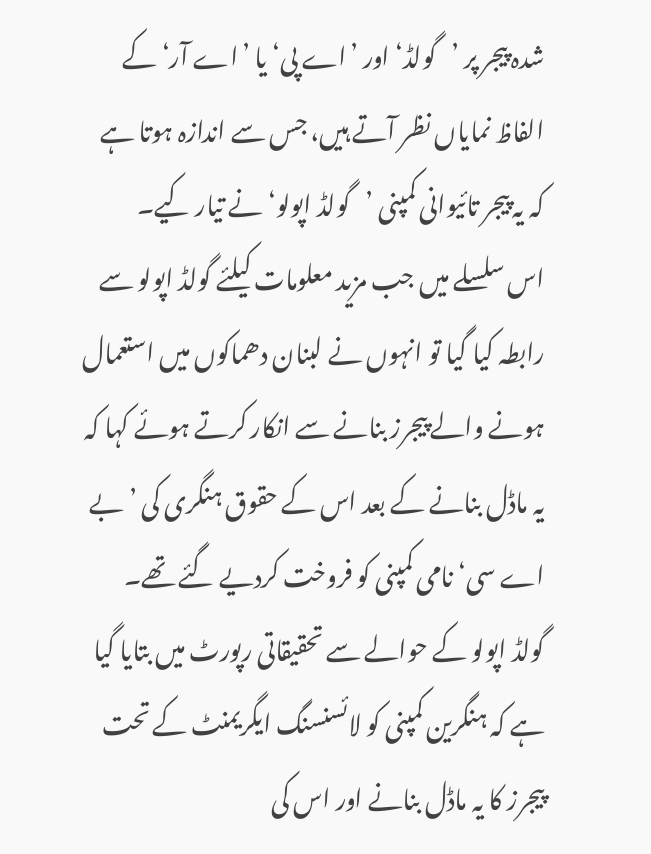شدہ پیجر پر ’گولڈ‘ اور ’اے پی‘ یا ’اے آر‘ کے الفاظ نمایاں نظر آتے ہیں، جس سے اندازہ ہوتا ہے کہ یہ پیجر تائیوانی کمپنی ’گولڈ اپولو‘ نے تیار کیے۔
اس سلسلے میں جب مزید معلومات کیلئے گولڈ اپولو سے رابطہ کیا گیا تو انہوں نے لبنان دھماکوں میں استعمال ہونے والے پیجرز بنانے سے انکار کرتے ہوئے کہا کہ یہ ماڈل بنانے کے بعد اس کے حقوق ہنگری کی ’بے اے سی‘ نامی کمپنی کو فروخت کردیے گئے تھے۔
گولڈ اپولو کے حوالے سے تحقیقاتی رپورٹ میں بتایا گیا ہے کہ ہنگرین کمپنی کو لائسنسنگ ایگریمنٹ کے تحت پیجرز کا یہ ماڈل بنانے اور اس کی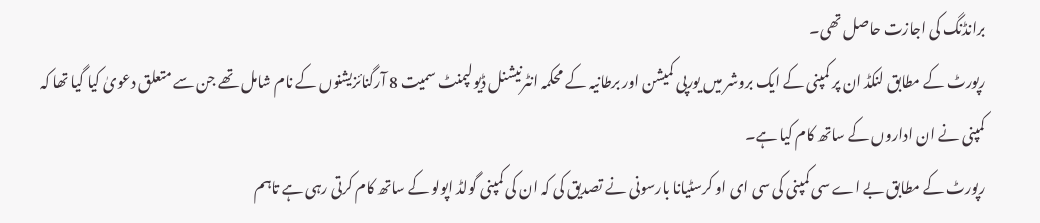برانڈنگ کی اجازت حاصل تھی۔
رپورٹ کے مطابق لنکڈ ان پر کمپنی کے ایک بروشر میں یورپی کمیشن اور برطانیہ کے محکمہ انٹرنیشنل ڈیولپمنٹ سمیت 8 آرگنائزیشنوں کے نام شامل تھے جن سے متعلق دعویٰ کیا گیا تھا کہ کمپنی نے ان اداروں کے ساتھ کام کیا ہے۔
رپورٹ کے مطابق بے اے سی کمپنی کی سی ای او کرسٹیانا بارسونی نے تصدیق کی کہ ان کی کمپنی گولڈ اپولو کے ساتھ کام کرتی رہی ہے تاہم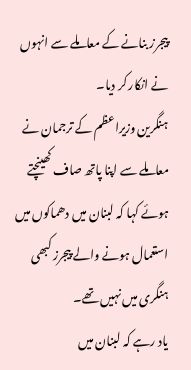پیجرز بنانے کے معاملے سے انہوں نے انکار کر دیا۔
ہنگرین وزیراعظم کے ترجمان نے معاملے سے اپنا پاتھ صاف کھینچتے ہوئے کہا کہ لبنان میں دھماکوں میں استعمال ہونے والے پیجرز کبھی ہنگری میں نہیں تھے۔
یاد رہے کہ لبنان میں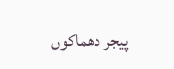پیجر دھماکوں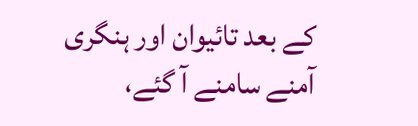کے بعد تائیوان اور ہنگری آمنے سامنے آ گئے،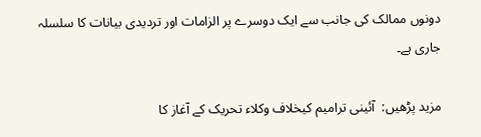دونوں ممالک کی جانب سے ایک دوسرے پر الزامات اور تردیدی بیانات کا سلسلہ جاری ہے۔

مزید پڑھیں:  آئینی ترامیم کیخلاف وکلاء تحریک کے آغاز کا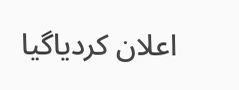اعلان کردیاگیا